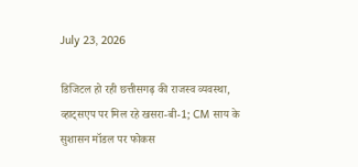July 23, 2026

डिजिटल हो रही छत्तीसगढ़ की राजस्व व्यवस्था, व्हाट्सएप पर मिल रहे खसरा-बी-1; CM साय के सुशासन मॉडल पर फोकस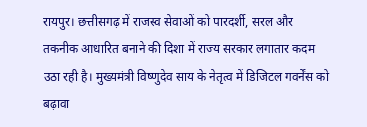रायपुर। छत्तीसगढ़ में राजस्व सेवाओं को पारदर्शी, सरल और तकनीक आधारित बनाने की दिशा में राज्य सरकार लगातार कदम उठा रही है। मुख्यमंत्री विष्णुदेव साय के नेतृत्व में डिजिटल गवर्नेंस को बढ़ावा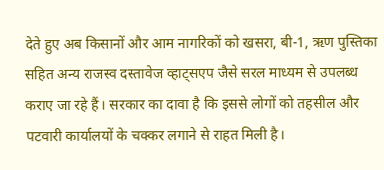देते हुए अब किसानों और आम नागरिकों को खसरा, बी-1, ऋण पुस्तिका सहित अन्य राजस्व दस्तावेज व्हाट्सएप जैसे सरल माध्यम से उपलब्ध कराए जा रहे हैं। सरकार का दावा है कि इससे लोगों को तहसील और पटवारी कार्यालयों के चक्कर लगाने से राहत मिली है।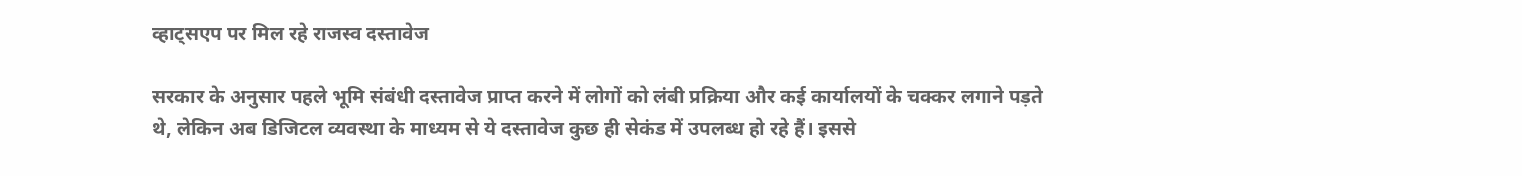व्हाट्सएप पर मिल रहे राजस्व दस्तावेज

सरकार के अनुसार पहले भूमि संबंधी दस्तावेज प्राप्त करने में लोगों को लंबी प्रक्रिया और कई कार्यालयों के चक्कर लगाने पड़ते थे, लेकिन अब डिजिटल व्यवस्था के माध्यम से ये दस्तावेज कुछ ही सेकंड में उपलब्ध हो रहे हैं। इससे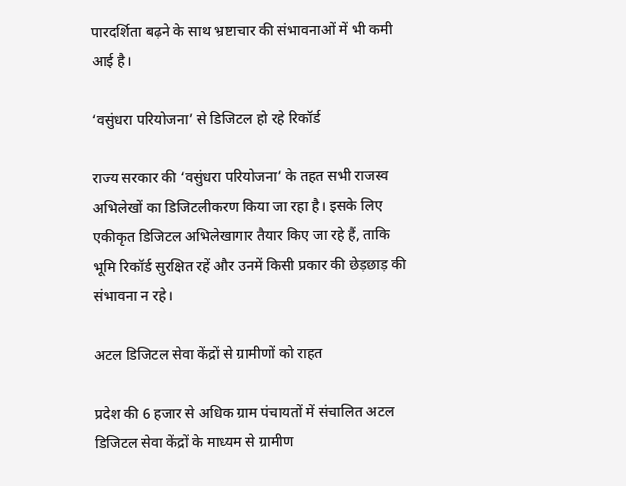पारदर्शिता बढ़ने के साथ भ्रष्टाचार की संभावनाओं में भी कमी आई है।

‘वसुंधरा परियोजना’ से डिजिटल हो रहे रिकॉर्ड

राज्य सरकार की ‘वसुंधरा परियोजना’ के तहत सभी राजस्व अभिलेखों का डिजिटलीकरण किया जा रहा है। इसके लिए एकीकृत डिजिटल अभिलेखागार तैयार किए जा रहे हैं, ताकि भूमि रिकॉर्ड सुरक्षित रहें और उनमें किसी प्रकार की छेड़छाड़ की संभावना न रहे।

अटल डिजिटल सेवा केंद्रों से ग्रामीणों को राहत

प्रदेश की 6 हजार से अधिक ग्राम पंचायतों में संचालित अटल डिजिटल सेवा केंद्रों के माध्यम से ग्रामीण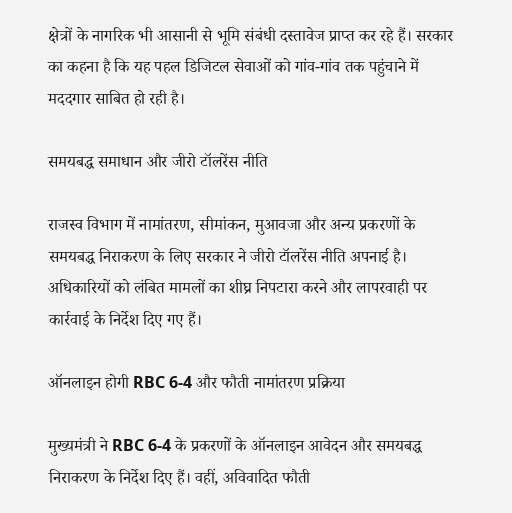क्षेत्रों के नागरिक भी आसानी से भूमि संबंधी दस्तावेज प्राप्त कर रहे हैं। सरकार का कहना है कि यह पहल डिजिटल सेवाओं को गांव-गांव तक पहुंचाने में मददगार साबित हो रही है।

समयबद्ध समाधान और जीरो टॉलरेंस नीति

राजस्व विभाग में नामांतरण, सीमांकन, मुआवजा और अन्य प्रकरणों के समयबद्ध निराकरण के लिए सरकार ने जीरो टॉलरेंस नीति अपनाई है। अधिकारियों को लंबित मामलों का शीघ्र निपटारा करने और लापरवाही पर कार्रवाई के निर्देश दिए गए हैं।

ऑनलाइन होगी RBC 6-4 और फौती नामांतरण प्रक्रिया

मुख्यमंत्री ने RBC 6-4 के प्रकरणों के ऑनलाइन आवेदन और समयबद्ध निराकरण के निर्देश दिए हैं। वहीं, अविवादित फौती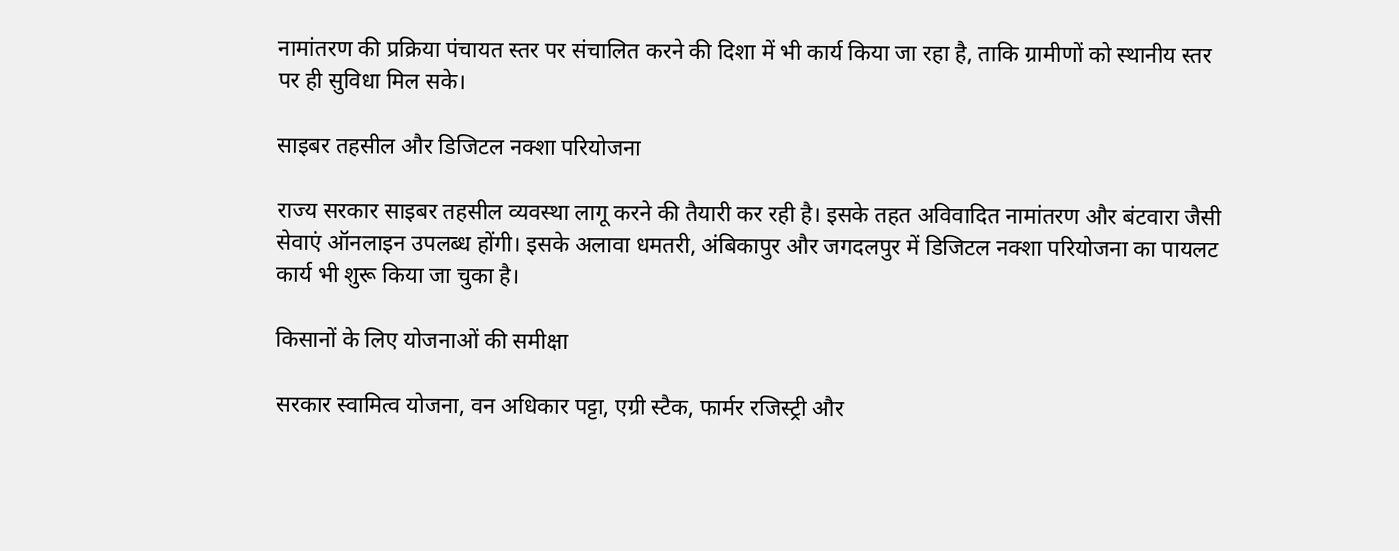नामांतरण की प्रक्रिया पंचायत स्तर पर संचालित करने की दिशा में भी कार्य किया जा रहा है, ताकि ग्रामीणों को स्थानीय स्तर पर ही सुविधा मिल सके।

साइबर तहसील और डिजिटल नक्शा परियोजना

राज्य सरकार साइबर तहसील व्यवस्था लागू करने की तैयारी कर रही है। इसके तहत अविवादित नामांतरण और बंटवारा जैसी सेवाएं ऑनलाइन उपलब्ध होंगी। इसके अलावा धमतरी, अंबिकापुर और जगदलपुर में डिजिटल नक्शा परियोजना का पायलट कार्य भी शुरू किया जा चुका है।

किसानों के लिए योजनाओं की समीक्षा

सरकार स्वामित्व योजना, वन अधिकार पट्टा, एग्री स्टैक, फार्मर रजिस्ट्री और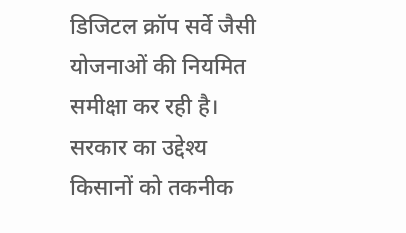डिजिटल क्रॉप सर्वे जैसी योजनाओं की नियमित समीक्षा कर रही है। सरकार का उद्देश्य किसानों को तकनीक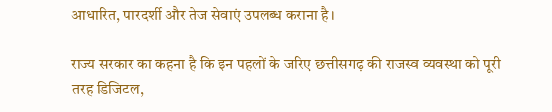आधारित, पारदर्शी और तेज सेवाएं उपलब्ध कराना है।

राज्य सरकार का कहना है कि इन पहलों के जरिए छत्तीसगढ़ की राजस्व व्यवस्था को पूरी तरह डिजिटल,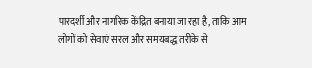पारदर्शी और नागरिक केंद्रित बनाया जा रहा है, ताकि आम लोगों को सेवाएं सरल और समयबद्ध तरीके से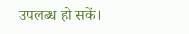उपलब्ध हो सकें।